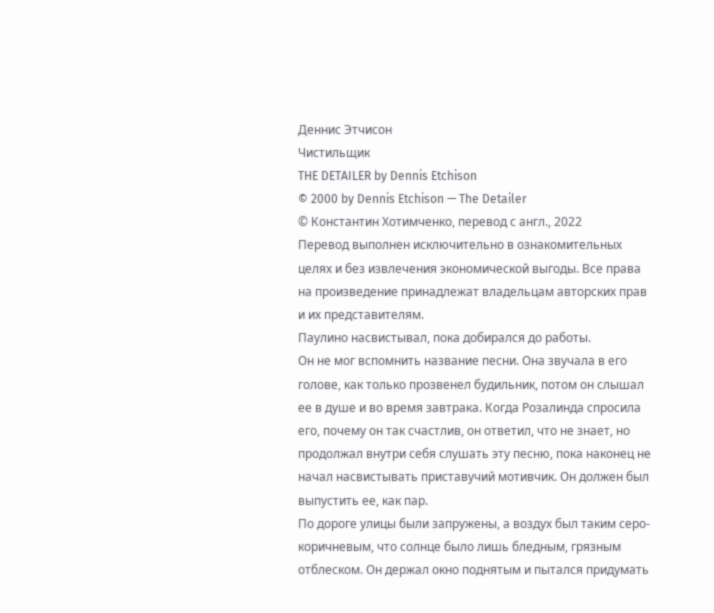Деннис Этчисон
Чистильщик
THE DETAILER by Dennis Etchison
© 2000 by Dennis Etchison — The Detailer
© Константин Хотимченко, перевод с англ., 2022
Перевод выполнен исключительно в ознакомительных целях и без извлечения экономической выгоды. Все права на произведение принадлежат владельцам авторских прав и их представителям.
Паулино насвистывал, пока добирался до работы.
Он не мог вспомнить название песни. Она звучала в его голове, как только прозвенел будильник, потом он слышал ее в душе и во время завтрака. Когда Розалинда спросила его, почему он так счастлив, он ответил, что не знает, но продолжал внутри себя слушать эту песню, пока наконец не начал насвистывать приставучий мотивчик. Он должен был выпустить ее, как пар.
По дороге улицы были запружены, а воздух был таким серо-коричневым, что солнце было лишь бледным, грязным отблеском. Он держал окно поднятым и пытался придумать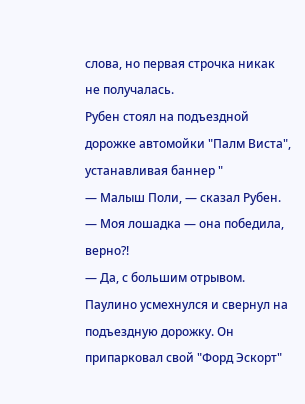слова, но первая строчка никак не получалась.
Рубен стоял на подъездной дорожке автомойки "Палм Виста", устанавливая баннер "
— Малыш Поли, — сказал Рубен.
— Моя лошадка — она победила, верно?!
— Да, с большим отрывом.
Паулино усмехнулся и свернул на подъездную дорожку. Он припарковал свой "Форд Эскорт"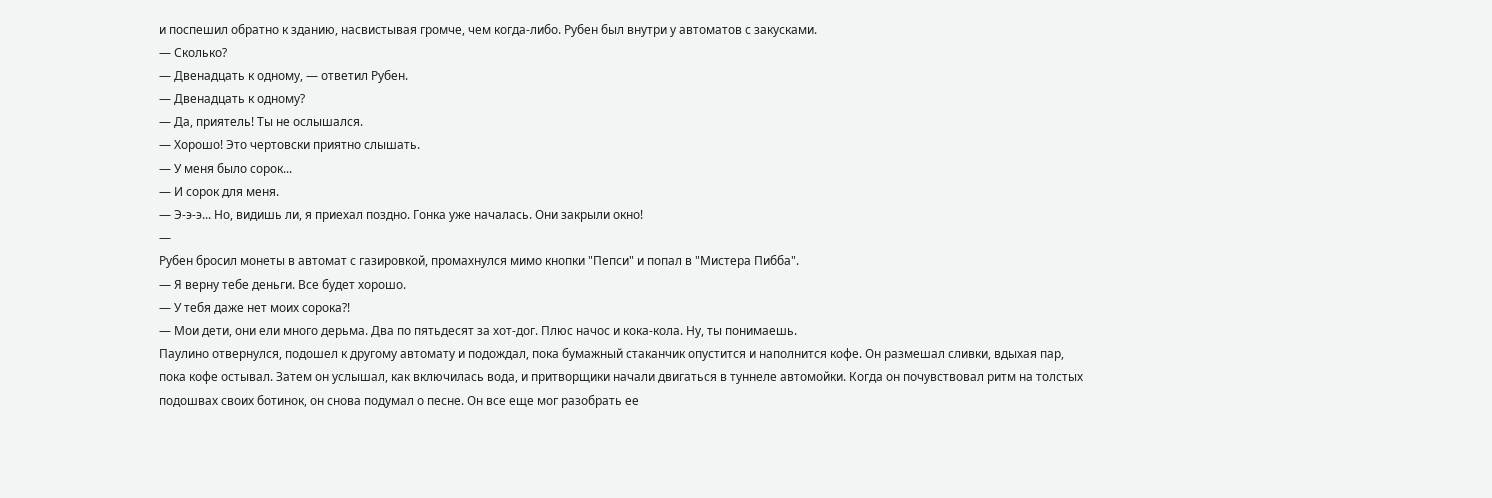и поспешил обратно к зданию, насвистывая громче, чем когда-либо. Рубен был внутри у автоматов с закусками.
— Сколько?
— Двенадцать к одному, — ответил Рубен.
— Двенадцать к одному?
— Да, приятель! Ты не ослышался.
— Хорошо! Это чертовски приятно слышать.
— У меня было сорок...
— И сорок для меня.
— Э-э-э... Но, видишь ли, я приехал поздно. Гонка уже началась. Они закрыли окно!
—
Рубен бросил монеты в автомат с газировкой, промахнулся мимо кнопки "Пепси" и попал в "Мистера Пибба".
— Я верну тебе деньги. Все будет хорошо.
— У тебя даже нет моих сорока?!
— Мои дети, они ели много дерьма. Два по пятьдесят за хот-дог. Плюс начос и кока-кола. Ну, ты понимаешь.
Паулино отвернулся, подошел к другому автомату и подождал, пока бумажный стаканчик опустится и наполнится кофе. Он размешал сливки, вдыхая пар, пока кофе остывал. Затем он услышал, как включилась вода, и притворщики начали двигаться в туннеле автомойки. Когда он почувствовал ритм на толстых подошвах своих ботинок, он снова подумал о песне. Он все еще мог разобрать ее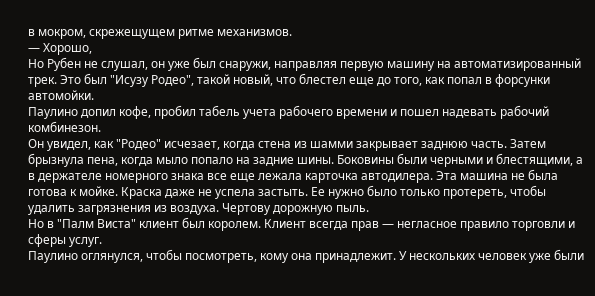в мокром, скрежещущем ритме механизмов.
— Хорошо,
Но Рубен не слушал, он уже был снаружи, направляя первую машину на автоматизированный трек. Это был "Исузу Родео", такой новый, что блестел еще до того, как попал в форсунки автомойки.
Паулино допил кофе, пробил табель учета рабочего времени и пошел надевать рабочий комбинезон.
Он увидел, как "Родео" исчезает, когда стена из шамми закрывает заднюю часть. Затем брызнула пена, когда мыло попало на задние шины. Боковины были черными и блестящими, а в держателе номерного знака все еще лежала карточка автодилера. Эта машина не была готова к мойке. Краска даже не успела застыть. Ее нужно было только протереть, чтобы удалить загрязнения из воздуха. Чертову дорожную пыль.
Но в "Палм Виста" клиент был королем. Клиент всегда прав — негласное правило торговли и сферы услуг.
Паулино оглянулся, чтобы посмотреть, кому она принадлежит. У нескольких человек уже были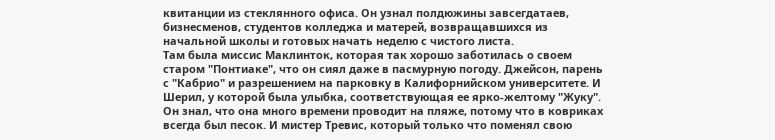квитанции из стеклянного офиса. Он узнал полдюжины завсегдатаев, бизнесменов, студентов колледжа и матерей, возвращавшихся из начальной школы и готовых начать неделю с чистого листа.
Там была миссис Маклинток, которая так хорошо заботилась о своем старом "Понтиаке", что он сиял даже в пасмурную погоду. Джейсон, парень с "Кабрио" и разрешением на парковку в Калифорнийском университете. И Шерил, у которой была улыбка, соответствующая ее ярко-желтому "Жуку". Он знал, что она много времени проводит на пляже, потому что в ковриках всегда был песок. И мистер Тревис, который только что поменял свою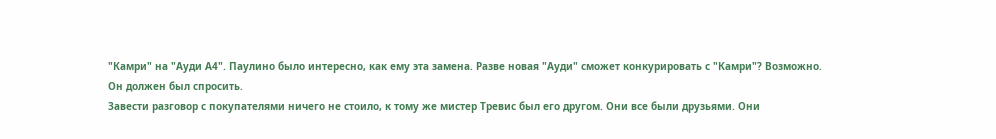"Камри" на "Ауди А4". Паулино было интересно, как ему эта замена. Разве новая "Ауди" сможет конкурировать с "Камри"? Возможно.
Он должен был спросить.
Завести разговор с покупателями ничего не стоило, к тому же мистер Тревис был его другом. Они все были друзьями. Они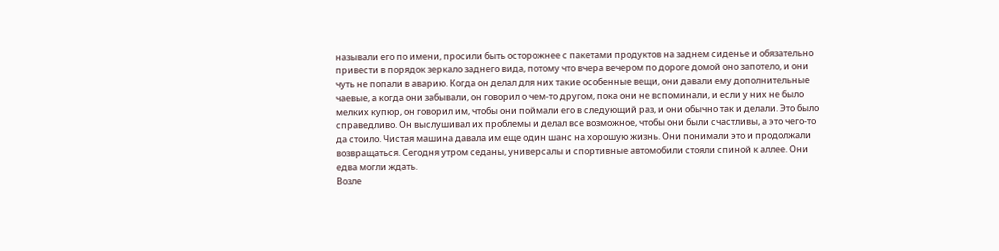называли его по имени, просили быть осторожнее с пакетами продуктов на заднем сиденье и обязательно привести в порядок зеркало заднего вида, потому что вчера вечером по дороге домой оно запотело, и они чуть не попали в аварию. Когда он делал для них такие особенные вещи, они давали ему дополнительные чаевые, а когда они забывали, он говорил о чем-то другом, пока они не вспоминали, и если у них не было мелких купюр, он говорил им, чтобы они поймали его в следующий раз, и они обычно так и делали. Это было справедливо. Он выслушивал их проблемы и делал все возможное, чтобы они были счастливы, а это чего-то да стоило. Чистая машина давала им еще один шанс на хорошую жизнь. Они понимали это и продолжали возвращаться. Сегодня утром седаны, универсалы и спортивные автомобили стояли спиной к аллее. Они едва могли ждать.
Возле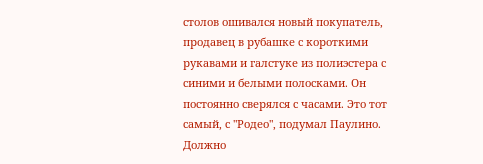столов ошивался новый покупатель, продавец в рубашке с короткими рукавами и галстуке из полиэстера с синими и белыми полосками. Он постоянно сверялся с часами. Это тот самый, с "Родео", подумал Паулино. Должно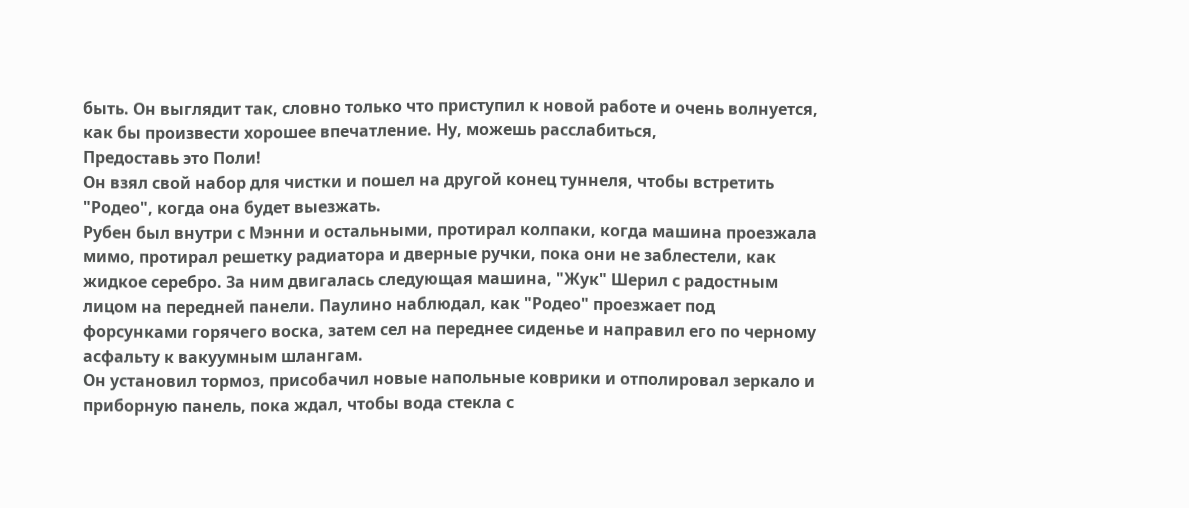быть. Он выглядит так, словно только что приступил к новой работе и очень волнуется, как бы произвести хорошее впечатление. Ну, можешь расслабиться,
Предоставь это Поли!
Он взял свой набор для чистки и пошел на другой конец туннеля, чтобы встретить "Родео", когда она будет выезжать.
Рубен был внутри с Мэнни и остальными, протирал колпаки, когда машина проезжала мимо, протирал решетку радиатора и дверные ручки, пока они не заблестели, как жидкое серебро. За ним двигалась следующая машина, "Жук" Шерил с радостным лицом на передней панели. Паулино наблюдал, как "Родео" проезжает под форсунками горячего воска, затем сел на переднее сиденье и направил его по черному асфальту к вакуумным шлангам.
Он установил тормоз, присобачил новые напольные коврики и отполировал зеркало и приборную панель, пока ждал, чтобы вода стекла с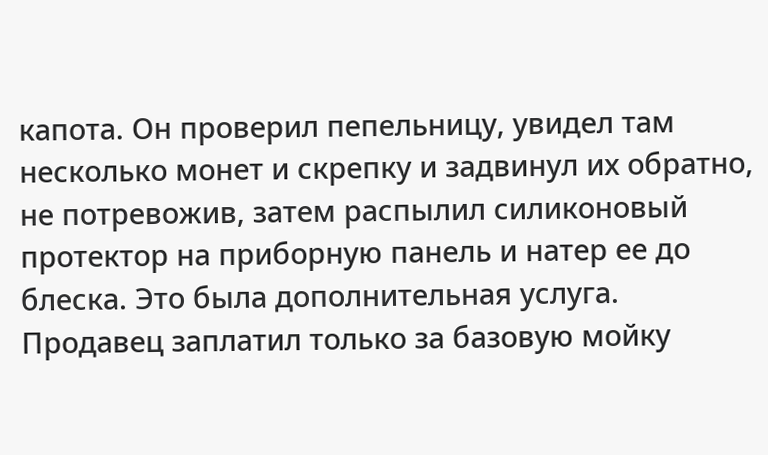капота. Он проверил пепельницу, увидел там несколько монет и скрепку и задвинул их обратно, не потревожив, затем распылил силиконовый протектор на приборную панель и натер ее до блеска. Это была дополнительная услуга. Продавец заплатил только за базовую мойку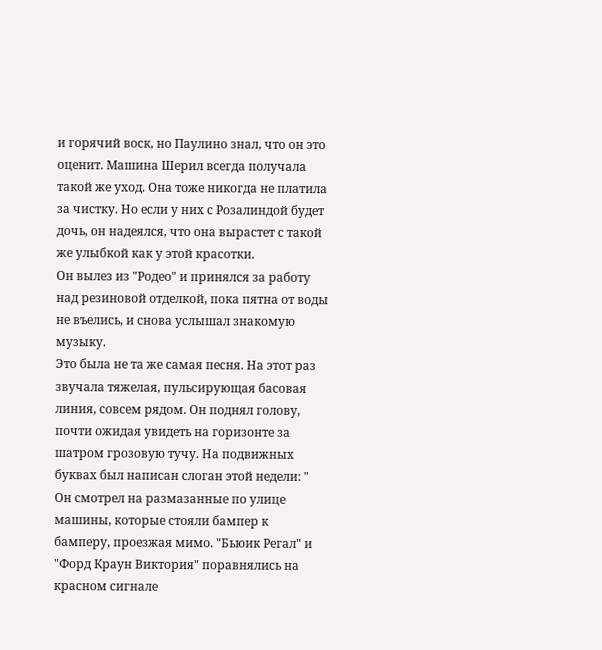и горячий воск, но Паулино знал, что он это оценит. Машина Шерил всегда получала такой же уход. Она тоже никогда не платила за чистку. Но если у них с Розалиндой будет дочь, он надеялся, что она вырастет с такой же улыбкой как у этой красотки.
Он вылез из "Родео" и принялся за работу над резиновой отделкой, пока пятна от воды не въелись, и снова услышал знакомую музыку.
Это была не та же самая песня. На этот раз звучала тяжелая, пульсирующая басовая линия, совсем рядом. Он поднял голову, почти ожидая увидеть на горизонте за шатром грозовую тучу. На подвижных буквах был написан слоган этой недели: "
Он смотрел на размазанные по улице машины, которые стояли бампер к бамперу, проезжая мимо. "Бьюик Регал" и "Форд Краун Виктория" поравнялись на красном сигнале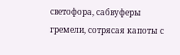светофора, сабвуферы гремели, сотрясая капоты с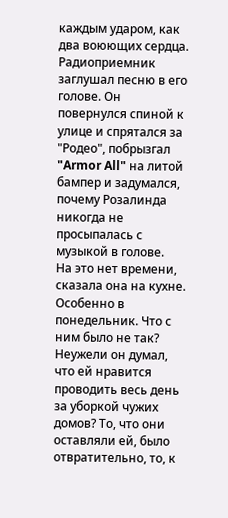каждым ударом, как два воюющих сердца. Радиоприемник заглушал песню в его голове. Он повернулся спиной к улице и спрятался за "Родео", побрызгал "Armor All" на литой бампер и задумался, почему Розалинда никогда не просыпалась с музыкой в голове.
На это нет времени, сказала она на кухне. Особенно в понедельник. Что с ним было не так? Неужели он думал, что ей нравится проводить весь день за уборкой чужих домов? То, что они оставляли ей, было отвратительно, то, к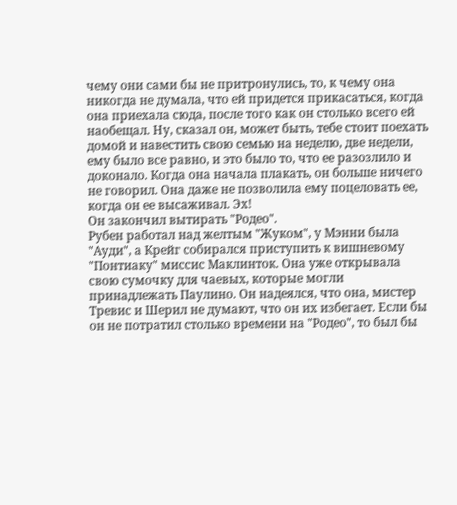чему они сами бы не притронулись, то, к чему она никогда не думала, что ей придется прикасаться, когда она приехала сюда, после того как он столько всего ей наобещал. Ну, сказал он, может быть, тебе стоит поехать домой и навестить свою семью на неделю, две недели, ему было все равно, и это было то, что ее разозлило и доконало. Когда она начала плакать, он больше ничего не говорил. Она даже не позволила ему поцеловать ее, когда он ее высаживал. Эх!
Он закончил вытирать "Родео".
Рубен работал над желтым "Жуком", у Мэнни была "Ауди", а Крейг собирался приступить к вишневому "Понтиаку" миссис Маклинток. Она уже открывала свою сумочку для чаевых, которые могли принадлежать Паулино. Он надеялся, что она, мистер Тревис и Шерил не думают, что он их избегает. Если бы он не потратил столько времени на "Родео", то был бы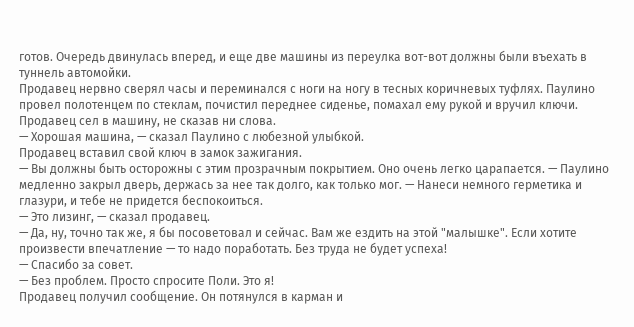готов. Очередь двинулась вперед, и еще две машины из переулка вот-вот должны были въехать в туннель автомойки.
Продавец нервно сверял часы и переминался с ноги на ногу в тесных коричневых туфлях. Паулино провел полотенцем по стеклам, почистил переднее сиденье, помахал ему рукой и вручил ключи.
Продавец сел в машину, не сказав ни слова.
— Хорошая машина, — сказал Паулино с любезной улыбкой.
Продавец вставил свой ключ в замок зажигания.
— Вы должны быть осторожны с этим прозрачным покрытием. Оно очень легко царапается. — Паулино медленно закрыл дверь, держась за нее так долго, как только мог. — Нанеси немного герметика и глазури, и тебе не придется беспокоиться.
— Это лизинг, — сказал продавец.
— Да, ну, точно так же, я бы посоветовал и сейчас. Вам же ездить на этой "малышке". Если хотите произвести впечатление — то надо поработать. Без труда не будет успеха!
— Спасибо за совет.
— Без проблем. Просто спросите Поли. Это я!
Продавец получил сообщение. Он потянулся в карман и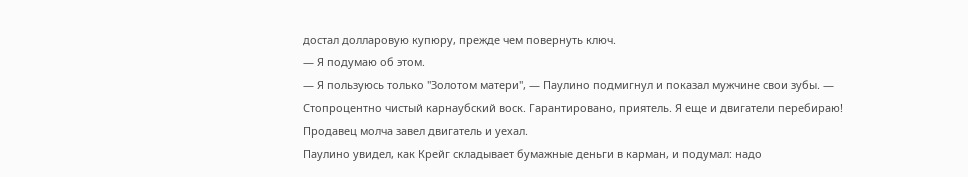достал долларовую купюру, прежде чем повернуть ключ.
— Я подумаю об этом.
— Я пользуюсь только "Золотом матери", — Паулино подмигнул и показал мужчине свои зубы. — Стопроцентно чистый карнаубский воск. Гарантировано, приятель. Я еще и двигатели перебираю!
Продавец молча завел двигатель и уехал.
Паулино увидел, как Крейг складывает бумажные деньги в карман, и подумал: надо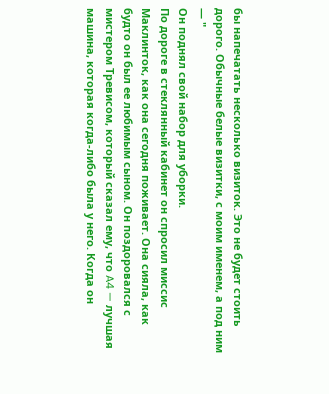бы напечатать несколько визиток. Это не будет стоить дорого. Обычные белые визитки, с моим именем, а под ним — "
Он поднял свой набор для уборки.
По дороге в стеклянный кабинет он спросил миссис Маклинток, как она сегодня поживает. Она сияла, как будто он был ее любимым сыном. Он поздоровался с мистером Тревисом, который сказал ему, что A4 — лучшая машина, которая когда-либо была у него. Когда он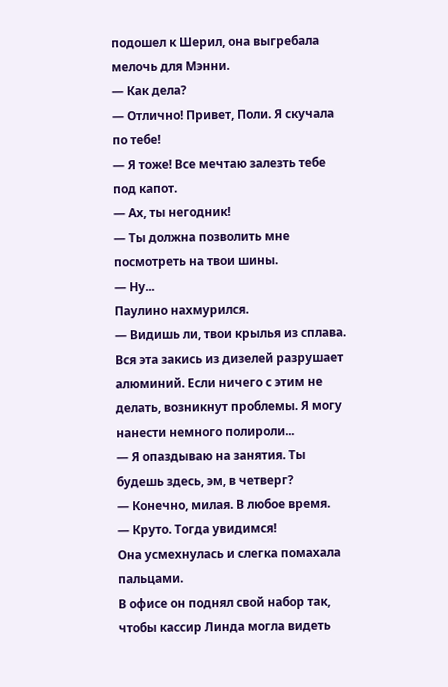подошел к Шерил, она выгребала мелочь для Мэнни.
— Как дела?
— Отлично! Привет, Поли. Я скучала по тебе!
— Я тоже! Все мечтаю залезть тебе под капот.
— Ах, ты негодник!
— Ты должна позволить мне посмотреть на твои шины.
— Ну...
Паулино нахмурился.
— Видишь ли, твои крылья из сплава. Вся эта закись из дизелей разрушает алюминий. Если ничего с этим не делать, возникнут проблемы. Я могу нанести немного полироли...
— Я опаздываю на занятия. Ты будешь здесь, эм, в четверг?
— Конечно, милая. В любое время.
— Круто. Тогда увидимся!
Она усмехнулась и слегка помахала пальцами.
В офисе он поднял свой набор так, чтобы кассир Линда могла видеть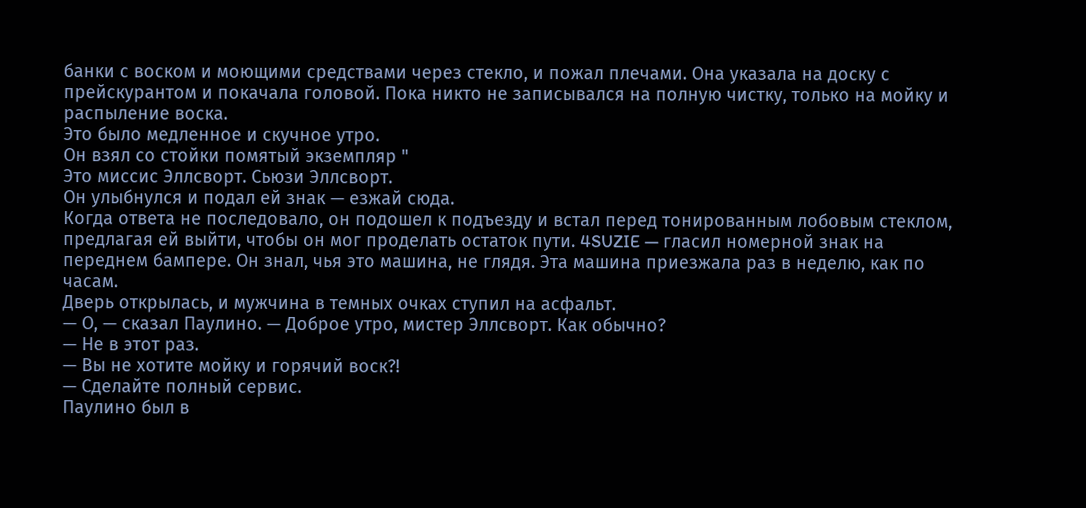банки с воском и моющими средствами через стекло, и пожал плечами. Она указала на доску с прейскурантом и покачала головой. Пока никто не записывался на полную чистку, только на мойку и распыление воска.
Это было медленное и скучное утро.
Он взял со стойки помятый экземпляр "
Это миссис Эллсворт. Сьюзи Эллсворт.
Он улыбнулся и подал ей знак — езжай сюда.
Когда ответа не последовало, он подошел к подъезду и встал перед тонированным лобовым стеклом, предлагая ей выйти, чтобы он мог проделать остаток пути. 4SUZIE — гласил номерной знак на переднем бампере. Он знал, чья это машина, не глядя. Эта машина приезжала раз в неделю, как по часам.
Дверь открылась, и мужчина в темных очках ступил на асфальт.
— О, — сказал Паулино. — Доброе утро, мистер Эллсворт. Как обычно?
— Не в этот раз.
— Вы не хотите мойку и горячий воск?!
— Сделайте полный сервис.
Паулино был в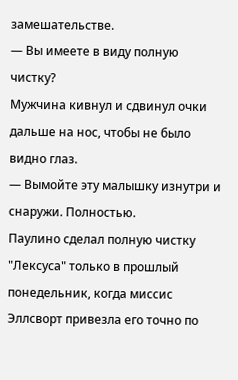замешательстве.
— Вы имеете в виду полную чистку?
Мужчина кивнул и сдвинул очки дальше на нос, чтобы не было видно глаз.
— Вымойте эту малышку изнутри и снаружи. Полностью.
Паулино сделал полную чистку "Лексуса" только в прошлый понедельник, когда миссис Эллсворт привезла его точно по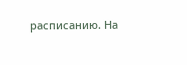расписанию. На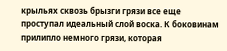крыльях сквозь брызги грязи все еще проступал идеальный слой воска. К боковинам прилипло немного грязи, которая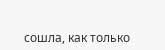сошла, как только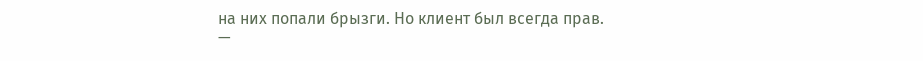на них попали брызги. Но клиент был всегда прав.
—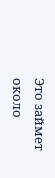Это займет около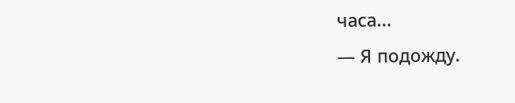часа...
— Я подожду.